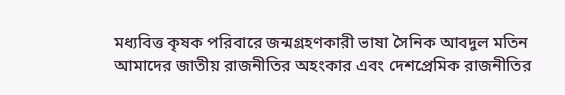মধ্যবিত্ত কৃষক পরিবারে জন্মগ্রহণকারী ভাষা সৈনিক আবদুল মতিন আমাদের জাতীয় রাজনীতির অহংকার এবং দেশপ্রেমিক রাজনীতির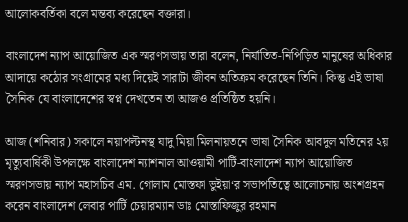আলোকবর্তিকা বলে মন্তব্য করেছেন বক্তারা।

বাংলাদেশ ন্যাপ আয়োজিত এক স্মরণসভায় তারা বলেন, নির্যাতিত-নিপিড়িত মানুষের অধিকার আদায়ে কঠোর সংগ্রামের মধ্য দিয়েই সারাটা জীবন অতিক্রম করেছেন তিনি। কিন্তু এই ভাষা সৈনিক যে বাংলাদেশের স্বপ্ন দেখতেন তা আজও প্রতিষ্ঠিত হয়নি।

আজ (শনিবার) সকালে নয়াপল্টনস্থ যাদু মিয়া মিলনায়তনে ভাষা সৈনিক আবদুল মতিনের ২য় মৃত্যুবার্ষিকী উপলক্ষে বাংলাদেশ ন্যাশনাল আওয়ামী পার্টি-বাংলাদেশ ন্যাপ আয়োজিত স্মরণসভায় ন্যাপ মহাসচিব এম. গোলাম মোস্তফা ভুইয়া‘র সভাপতিত্বে আলোচনায় অংশগ্রহন করেন বাংলাদেশ লেবার পার্টি চেয়ারম্যান ডাঃ মোস্তাফিজুর রহমান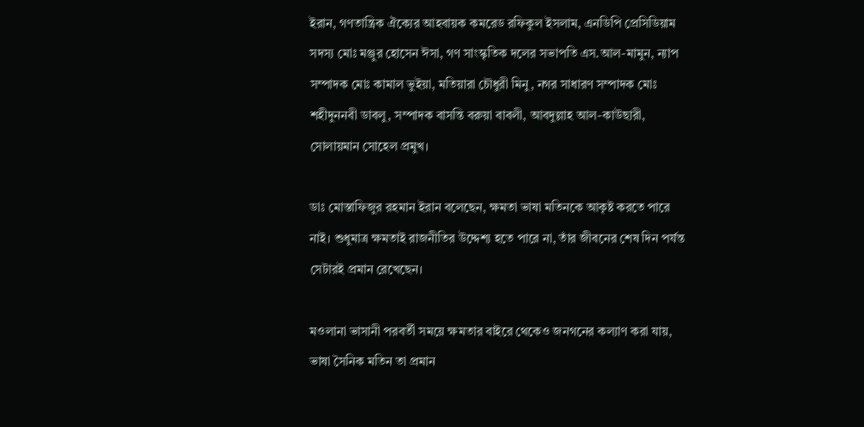ইরান, গণতান্ত্রিক ঐক্যের আহবায়ক কমরেড রফিকুল ইসলাম, এনডিপি প্রেসিডিয়াম সদস্য মোঃ মঞ্জুর হোসেন ঈসা, গণ সাংস্কৃতিক দলের সভাপতি এস.আল-মামুন, ন্যাপ সম্পাদক মোঃ কামাল ভুইয়া, মতিয়ারা চৌধুরী মিনু, নগর সাধারণ সম্পাদক মোঃ শহীদুননবী ডাবলু, সম্পাদক বাসন্তি বরুয়া বাবলী, আবদুল্লাহ আল-কাউছারী, সোলায়মান সোহেল প্রমুখ।

ডাঃ মোস্তাফিজুর রহমান ইরান বলেছেন, ক্ষমতা ভাষা মতিনকে আকৃষ্ট করতে পারে নাই। শুধুমাত্র ক্ষমতাই রাজনীতির উদ্দেশ্য হতে পারে না, তাঁর জীবনের শেষ দিন পর্যন্ত সেটারই প্রমান রেখেছেন।

মওলানা ভাসানী পরবর্তী সময়ে ক্ষমতার বাইরে থেকেও জনগনের কল্যাণ করা যায়, ভাষা সৈনিক মতিন তা প্রমান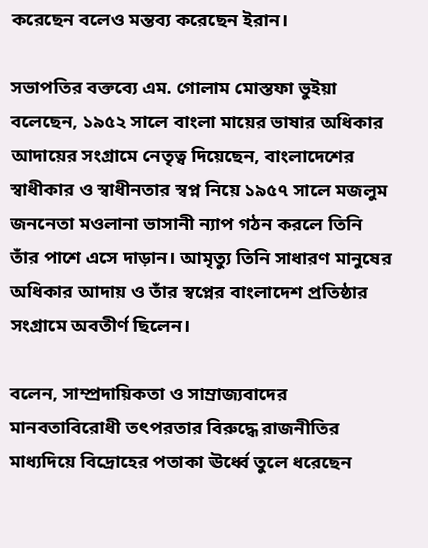করেছেন বলেও মন্তব্য করেছেন ইরান।

সভাপতির বক্তব্যে এম. গোলাম মোস্তফা ভুইয়া বলেছেন, ১৯৫২ সালে বাংলা মায়ের ভাষার অধিকার আদায়ের সংগ্রামে নেতৃত্ব দিয়েছেন, বাংলাদেশের স্বাধীকার ও স্বাধীনতার স্বপ্ন নিয়ে ১৯৫৭ সালে মজলুম জননেতা মওলানা ভাসানী ন্যাপ গঠন করলে তিনি তাঁর পাশে এসে দাড়ান। আমৃত্যু তিনি সাধারণ মানুষের অধিকার আদায় ও তাঁর স্বপ্নের বাংলাদেশ প্রতিষ্ঠার সংগ্রামে অবতীর্ণ ছিলেন।

বলেন, সাম্প্রদায়িকতা ও সাম্রাজ্যবাদের মানবতাবিরোধী তৎপরতার বিরুদ্ধে রাজনীতির মাধ্যদিয়ে বিদ্রোহের পতাকা ঊর্ধ্বে তুলে ধরেছেন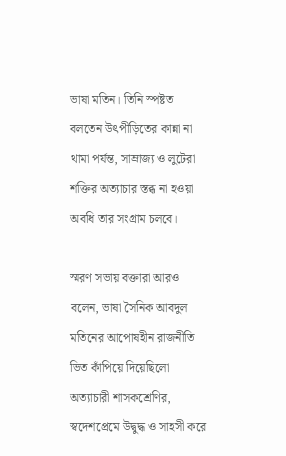ভাষা মতিন। তিনি স্পষ্টত বলতেন উৎপীড়িতের কান্না না থামা পর্যন্ত, সাম্রাজ্য ও লুটেরা শক্তির অত্যাচার স্তব্ধ না হওয়া অবধি তার সংগ্রাম চলবে।

স্মরণ সভায় বক্তারা আরও বলেন, ভাষা সৈনিক আবদুল মতিনের আপোষহীন রাজনীতি ভিত কাঁপিয়ে দিয়েছিলো অত্যাচারী শাসকশ্রেণির, স্বদেশপ্রেমে উদ্বুদ্ধ ও সাহসী করে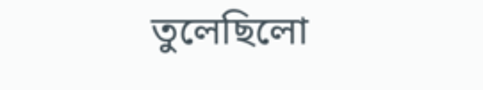তুলেছিলো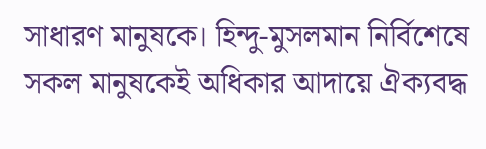সাধারণ মানুষকে। হিন্দু-মুসলমান নির্বিশেষে সকল মানুষকেই অধিকার আদায়ে ঐক্যবদ্ধ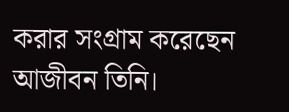করার সংগ্রাম করেছেন আজীবন তিনি।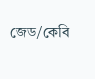জেড/কেবি